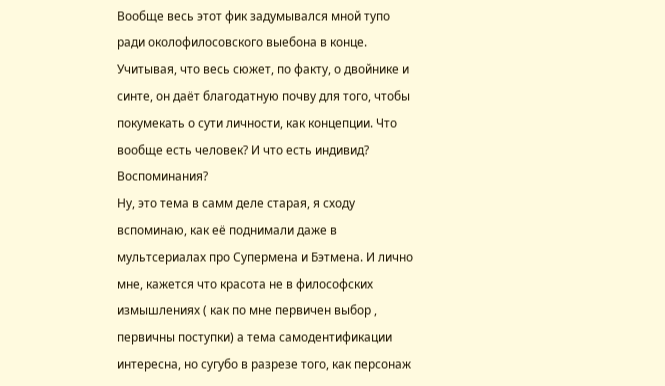Вообще весь этот фик задумывался мной тупо ради околофилосовского выебона в конце. Учитывая, что весь сюжет, по факту, о двойнике и синте, он даёт благодатную почву для того, чтобы покумекать о сути личности, как концепции. Что вообще есть человек? И что есть индивид? Воспоминания?
Ну, это тема в самм деле старая, я сходу вспоминаю, как её поднимали даже в мультсериалах про Супермена и Бэтмена. И лично мне, кажется что красота не в философских измышлениях ( как по мне первичен выбор , первичны поступки) а тема самодентификации интересна, но сугубо в разрезе того, как персонаж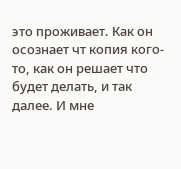это проживает. Как он осознает чт копия кого-то, как он решает что будет делать, и так далее. И мне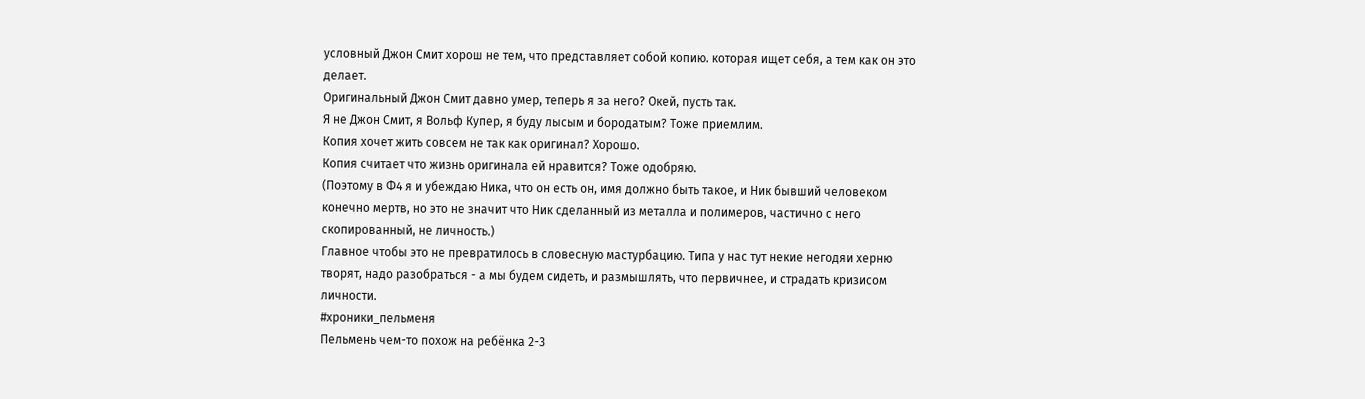условный Джон Смит хорош не тем, что представляет собой копию. которая ищет себя, а тем как он это делает.
Оригинальный Джон Смит давно умер, теперь я за него? Окей, пусть так.
Я не Джон Смит, я Вольф Купер, я буду лысым и бородатым? Тоже приемлим.
Копия хочет жить совсем не так как оригинал? Хорошо.
Копия считает что жизнь оригинала ей нравится? Тоже одобряю.
(Поэтому в Ф4 я и убеждаю Ника, что он есть он, имя должно быть такое, и Ник бывший человеком конечно мертв, но это не значит что Ник сделанный из металла и полимеров, частично с него скопированный, не личность.)
Главное чтобы это не превратилось в словесную мастурбацию. Типа у нас тут некие негодяи херню творят, надо разобраться - а мы будем сидеть, и размышлять, что первичнее, и страдать кризисом личности.
#хроники_пельменя
Пельмень чем-то похож на ребёнка 2-3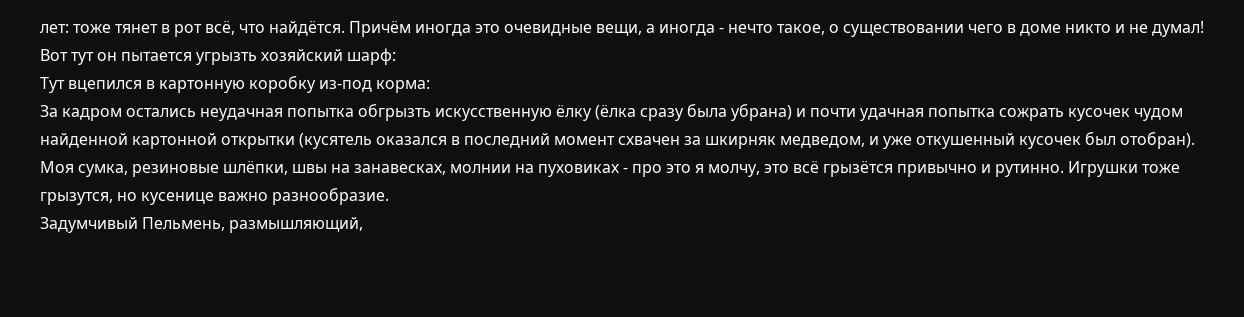лет: тоже тянет в рот всё, что найдётся. Причём иногда это очевидные вещи, а иногда - нечто такое, о существовании чего в доме никто и не думал!
Вот тут он пытается угрызть хозяйский шарф:
Тут вцепился в картонную коробку из-под корма:
За кадром остались неудачная попытка обгрызть искусственную ёлку (ёлка сразу была убрана) и почти удачная попытка сожрать кусочек чудом найденной картонной открытки (кусятель оказался в последний момент схвачен за шкирняк медведом, и уже откушенный кусочек был отобран).
Моя сумка, резиновые шлёпки, швы на занавесках, молнии на пуховиках - про это я молчу, это всё грызётся привычно и рутинно. Игрушки тоже грызутся, но кусенице важно разнообразие.
Задумчивый Пельмень, размышляющий,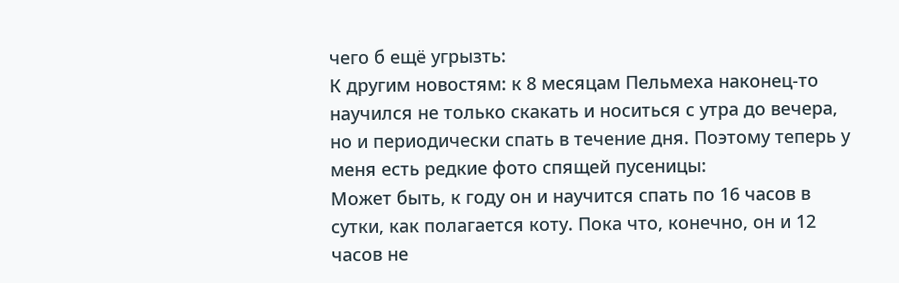чего б ещё угрызть:
К другим новостям: к 8 месяцам Пельмеха наконец-то научился не только скакать и носиться с утра до вечера, но и периодически спать в течение дня. Поэтому теперь у меня есть редкие фото спящей пусеницы:
Может быть, к году он и научится спать по 16 часов в сутки, как полагается коту. Пока что, конечно, он и 12 часов не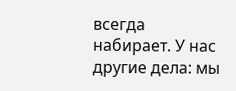всегда набирает. У нас другие дела: мы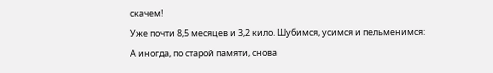скачем!
Уже почти 8,5 месяцев и 3,2 кило. Шубимся, усимся и пельменимся:
А иногда, по старой памяти, снова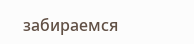забираемся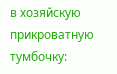в хозяйскую прикроватную тумбочку: